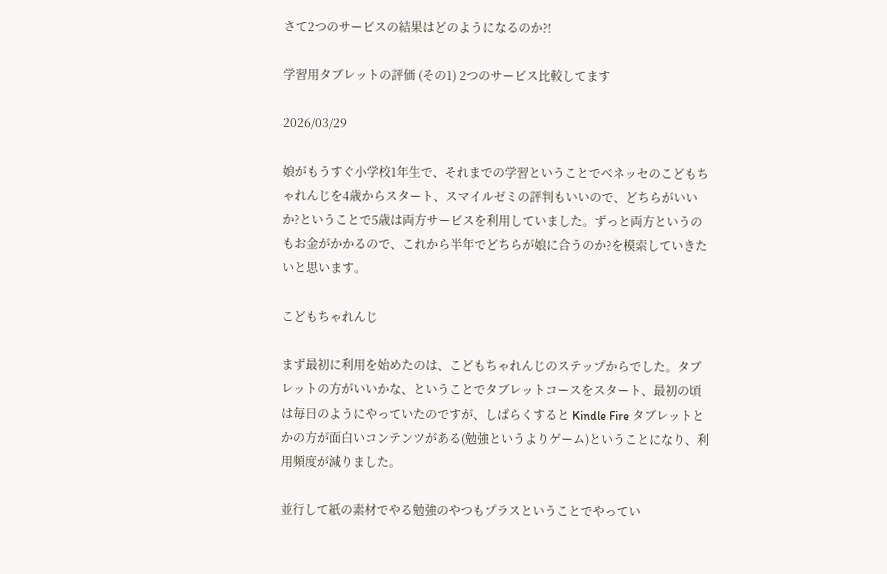さて2つのサービスの結果はどのようになるのか?!

学習用タブレットの評価 (その1) 2つのサービス比較してます

2026/03/29

娘がもうすぐ小学校1年生で、それまでの学習ということでベネッセのこどもちゃれんじを4歳からスタート、スマイルゼミの評判もいいので、どちらがいいか?ということで5歳は両方サービスを利用していました。ずっと両方というのもお金がかかるので、これから半年でどちらが娘に合うのか?を模索していきたいと思います。

こどもちゃれんじ

まず最初に利用を始めたのは、こどもちゃれんじのステップからでした。タブレットの方がいいかな、ということでタブレットコースをスタート、最初の頃は毎日のようにやっていたのですが、しばらくすると Kindle Fire タブレットとかの方が面白いコンテンツがある(勉強というよりゲーム)ということになり、利用頻度が減りました。

並行して紙の素材でやる勉強のやつもプラスということでやってい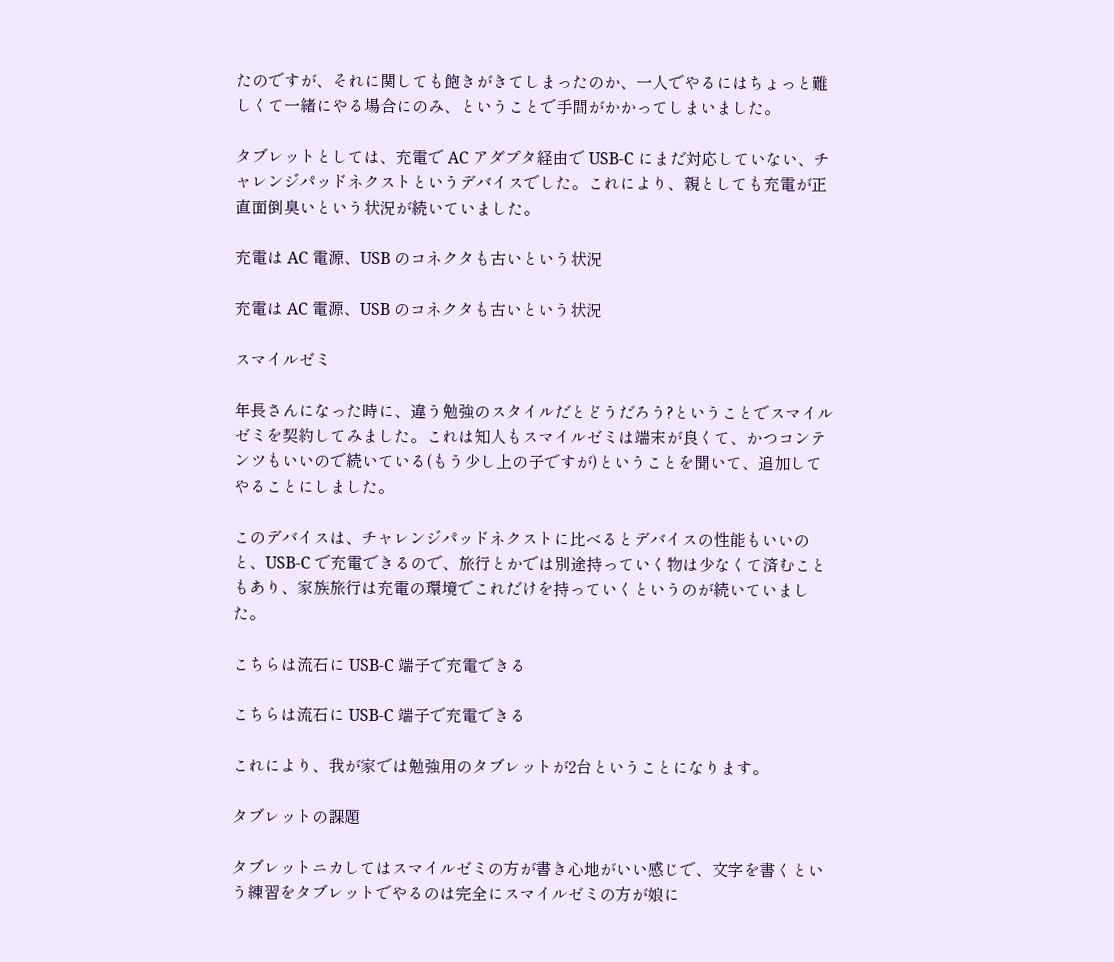たのですが、それに関しても飽きがきてしまったのか、一人でやるにはちょっと難しくて一緒にやる場合にのみ、ということで手間がかかってしまいました。

タブレットとしては、充電で AC アダプタ経由で USB-C にまだ対応していない、チャレンジパッドネクストというデバイスでした。これにより、親としても充電が正直面倒臭いという状況が続いていました。

充電は AC 電源、USB のコネクタも古いという状況

充電は AC 電源、USB のコネクタも古いという状況

スマイルゼミ

年長さんになった時に、違う勉強のスタイルだとどうだろう?ということでスマイルゼミを契約してみました。これは知人もスマイルゼミは端末が良くて、かつコンテンツもいいので続いている(もう少し上の子ですが)ということを聞いて、追加してやることにしました。

このデバイスは、チャレンジパッドネクストに比べるとデバイスの性能もいいのと、USB-C で充電できるので、旅行とかでは別途持っていく物は少なくて済むこともあり、家族旅行は充電の環境でこれだけを持っていくというのが続いていました。

こちらは流石に USB-C 端子で充電できる

こちらは流石に USB-C 端子で充電できる

これにより、我が家では勉強用のタブレットが2台ということになります。

タブレットの課題

タブレットニカしてはスマイルゼミの方が書き心地がいい感じで、文字を書くという練習をタブレットでやるのは完全にスマイルゼミの方が娘に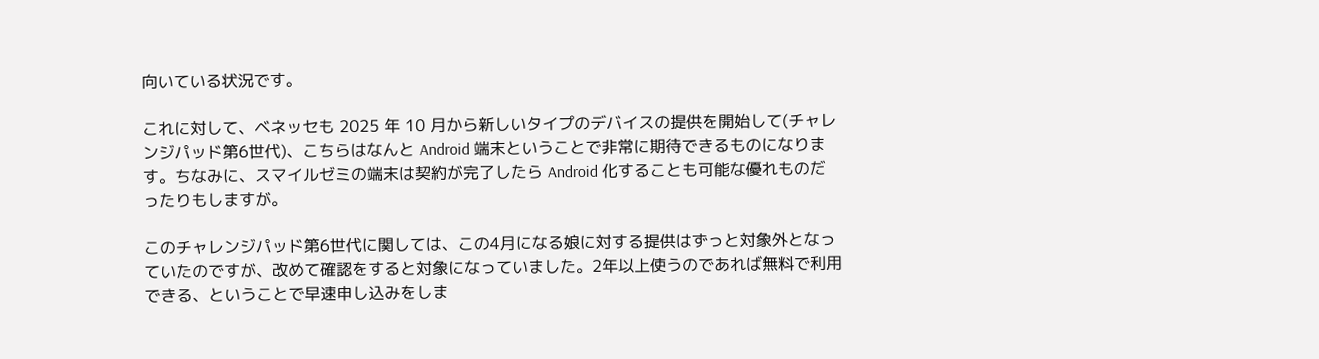向いている状況です。

これに対して、ベネッセも 2025 年 10 月から新しいタイプのデバイスの提供を開始して(チャレンジパッド第6世代)、こちらはなんと Android 端末ということで非常に期待できるものになります。ちなみに、スマイルゼミの端末は契約が完了したら Android 化することも可能な優れものだったりもしますが。

このチャレンジパッド第6世代に関しては、この4月になる娘に対する提供はずっと対象外となっていたのですが、改めて確認をすると対象になっていました。2年以上使うのであれば無料で利用できる、ということで早速申し込みをしま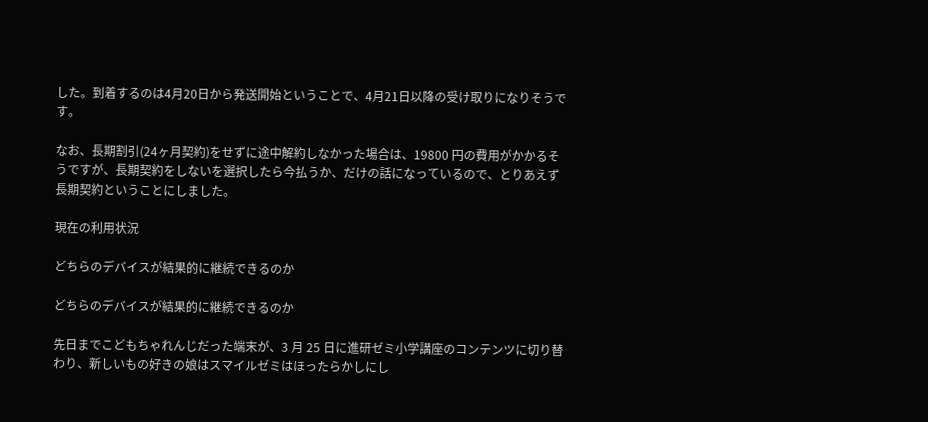した。到着するのは4月20日から発送開始ということで、4月21日以降の受け取りになりそうです。

なお、長期割引(24ヶ月契約)をせずに途中解約しなかった場合は、19800 円の費用がかかるそうですが、長期契約をしないを選択したら今払うか、だけの話になっているので、とりあえず長期契約ということにしました。

現在の利用状況

どちらのデバイスが結果的に継続できるのか

どちらのデバイスが結果的に継続できるのか

先日までこどもちゃれんじだった端末が、3 月 25 日に進研ゼミ小学講座のコンテンツに切り替わり、新しいもの好きの娘はスマイルゼミはほったらかしにし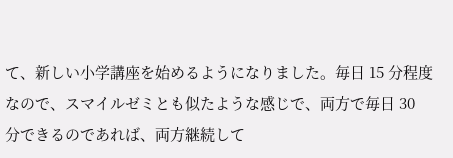て、新しい小学講座を始めるようになりました。毎日 15 分程度なので、スマイルゼミとも似たような感じで、両方で毎日 30 分できるのであれば、両方継続して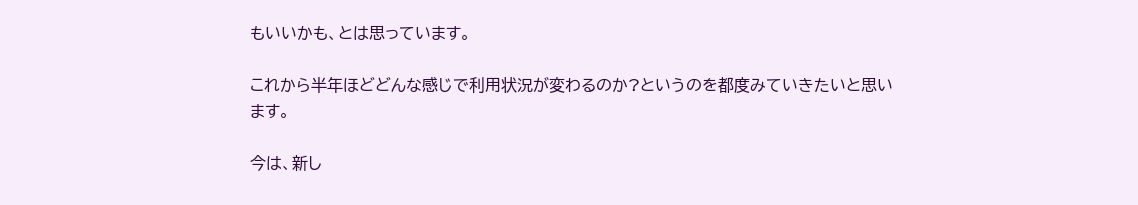もいいかも、とは思っています。

これから半年ほどどんな感じで利用状況が変わるのか?というのを都度みていきたいと思います。

今は、新し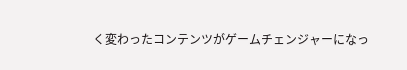く変わったコンテンツがゲームチェンジャーになっ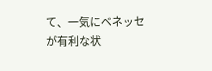て、一気にベネッセが有利な状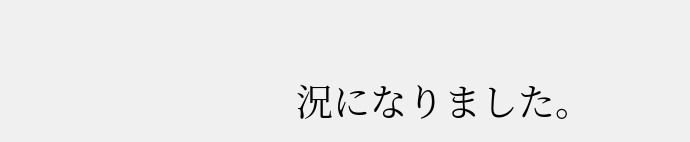況になりました。